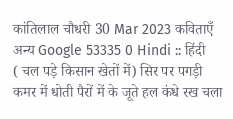कांतिलाल चौधरी 30 Mar 2023 कविताएँ अन्य Google 53335 0 Hindi :: हिंदी
( चल पड़े किसान खेतों में) सिर पर पगड़ी कमर में धोती पैरों में के जूते हल कंधे रख चला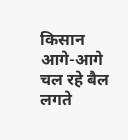किसान आगे-आगे चल रहे बैल लगते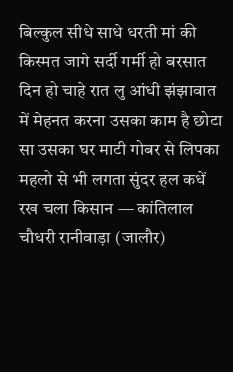बिल्कुल सीधे साधे धरती मां की किस्मत जागे सर्दी गर्मी हो बरसात दिन हो चाहे रात लु आंधी झंझावात में मेहनत करना उसका काम है छोटा सा उसका घर माटी गोबर से लिपका महलो से भी लगता सुंदर हल कधें रख चला किसान — कांतिलाल चौधरी रानीवाड़ा (जालौर)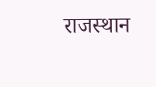राजस्थान